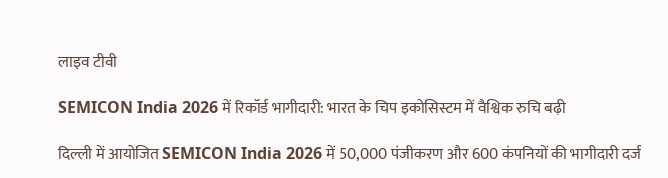लाइव टीवी

SEMICON India 2026 में रिकॉर्ड भागीदारी: भारत के चिप इकोसिस्टम में वैश्विक रुचि बढ़ी

दिल्ली में आयोजित SEMICON India 2026 में 50,000 पंजीकरण और 600 कंपनियों की भागीदारी दर्ज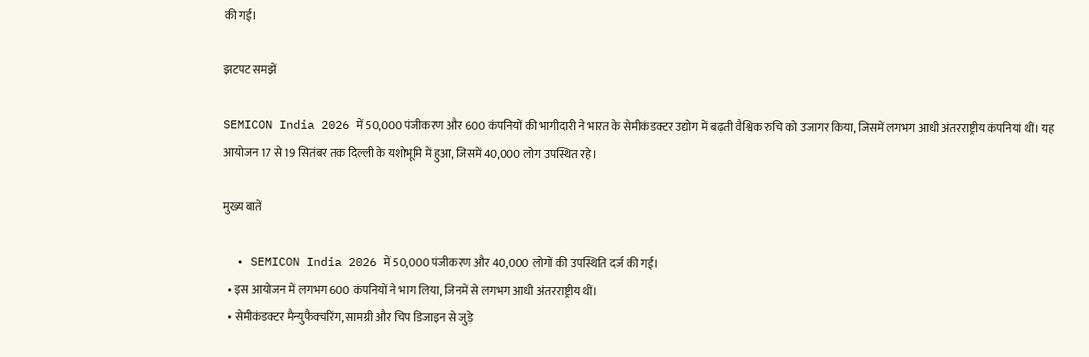की गई।

झटपट समझें

SEMICON India 2026 में 50,000 पंजीकरण और 600 कंपनियों की भागीदारी ने भारत के सेमीकंडक्टर उद्योग में बढ़ती वैश्विक रुचि को उजागर किया, जिसमें लगभग आधी अंतरराष्ट्रीय कंपनियां थीं। यह आयोजन 17 से 19 सितंबर तक दिल्ली के यशोभूमि में हुआ, जिसमें 40,000 लोग उपस्थित रहे।

मुख्य बातें

  • SEMICON India 2026 में 50,000 पंजीकरण और 40,000 लोगों की उपस्थिति दर्ज की गई।
  • इस आयोजन में लगभग 600 कंपनियों ने भाग लिया, जिनमें से लगभग आधी अंतरराष्ट्रीय थीं।
  • सेमीकंडक्टर मैन्युफैक्चरिंग, सामग्री और चिप डिजाइन से जुड़े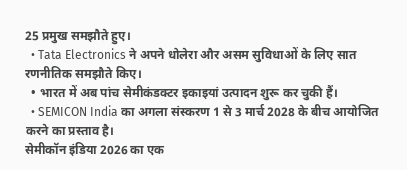25 प्रमुख समझौते हुए।
  • Tata Electronics ने अपने धोलेरा और असम सुविधाओं के लिए सात रणनीतिक समझौते किए।
  • भारत में अब पांच सेमीकंडक्टर इकाइयां उत्पादन शुरू कर चुकी हैं।
  • SEMICON India का अगला संस्करण 1 से 3 मार्च 2028 के बीच आयोजित करने का प्रस्ताव है।
सेमीकॉन इंडिया 2026 का एक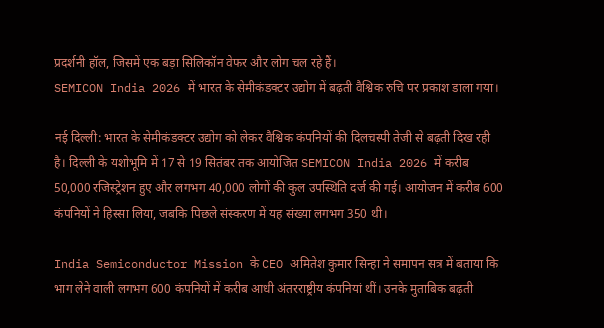प्रदर्शनी हॉल, जिसमें एक बड़ा सिलिकॉन वेफर और लोग चल रहे हैं।
SEMICON India 2026 में भारत के सेमीकंडक्टर उद्योग में बढ़ती वैश्विक रुचि पर प्रकाश डाला गया।

नई दिल्ली: भारत के सेमीकंडक्टर उद्योग को लेकर वैश्विक कंपनियों की दिलचस्पी तेजी से बढ़ती दिख रही है। दिल्ली के यशोभूमि में 17 से 19 सितंबर तक आयोजित SEMICON India 2026 में करीब 50,000 रजिस्ट्रेशन हुए और लगभग 40,000 लोगों की कुल उपस्थिति दर्ज की गई। आयोजन में करीब 600 कंपनियों ने हिस्सा लिया, जबकि पिछले संस्करण में यह संख्या लगभग 350 थी।

India Semiconductor Mission के CEO अमितेश कुमार सिन्हा ने समापन सत्र में बताया कि भाग लेने वाली लगभग 600 कंपनियों में करीब आधी अंतरराष्ट्रीय कंपनियां थीं। उनके मुताबिक बढ़ती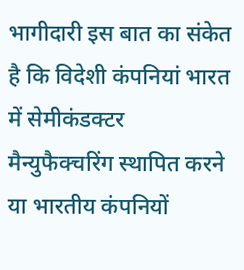भागीदारी इस बात का संकेत है कि विदेशी कंपनियां भारत में सेमीकंडक्टर मैन्युफैक्चरिंग स्थापित करने या भारतीय कंपनियों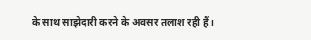के साथ साझेदारी करने के अवसर तलाश रही हैं।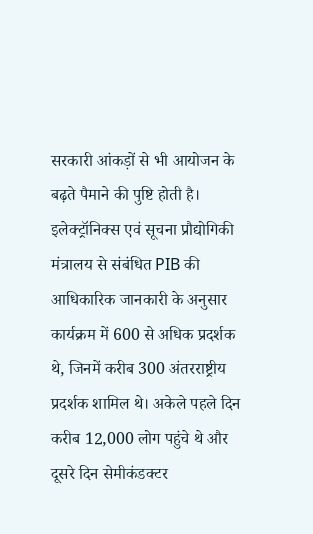सरकारी आंकड़ों से भी आयोजन के बढ़ते पैमाने की पुष्टि होती है। इलेक्ट्रॉनिक्स एवं सूचना प्रौद्योगिकी मंत्रालय से संबंधित PIB की आधिकारिक जानकारी के अनुसार कार्यक्रम में 600 से अधिक प्रदर्शक थे, जिनमें करीब 300 अंतरराष्ट्रीय प्रदर्शक शामिल थे। अकेले पहले दिन करीब 12,000 लोग पहुंचे थे और दूसरे दिन सेमीकंडक्टर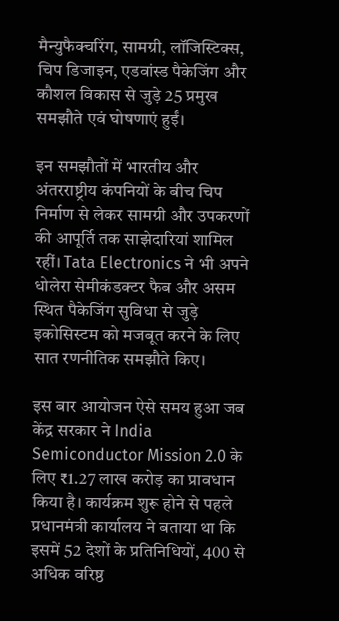मैन्युफैक्चरिंग, सामग्री, लॉजिस्टिक्स, चिप डिजाइन, एडवांस्ड पैकेजिंग और कौशल विकास से जुड़े 25 प्रमुख समझौते एवं घोषणाएं हुईं।

इन समझौतों में भारतीय और अंतरराष्ट्रीय कंपनियों के बीच चिप निर्माण से लेकर सामग्री और उपकरणों की आपूर्ति तक साझेदारियां शामिल रहीं। Tata Electronics ने भी अपने धोलेरा सेमीकंडक्टर फैब और असम स्थित पैकेजिंग सुविधा से जुड़े इकोसिस्टम को मजबूत करने के लिए सात रणनीतिक समझौते किए।

इस बार आयोजन ऐसे समय हुआ जब केंद्र सरकार ने India Semiconductor Mission 2.0 के लिए ₹1.27 लाख करोड़ का प्रावधान किया है। कार्यक्रम शुरू होने से पहले प्रधानमंत्री कार्यालय ने बताया था कि इसमें 52 देशों के प्रतिनिधियों, 400 से अधिक वरिष्ठ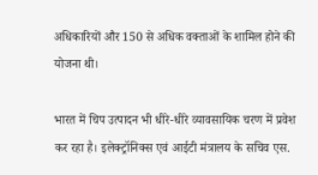अधिकारियों और 150 से अधिक वक्ताओं के शामिल होने की योजना थी।

भारत में चिप उत्पादन भी धीरे-धीरे व्यावसायिक चरण में प्रवेश कर रहा है। इलेक्ट्रॉनिक्स एवं आईटी मंत्रालय के सचिव एस.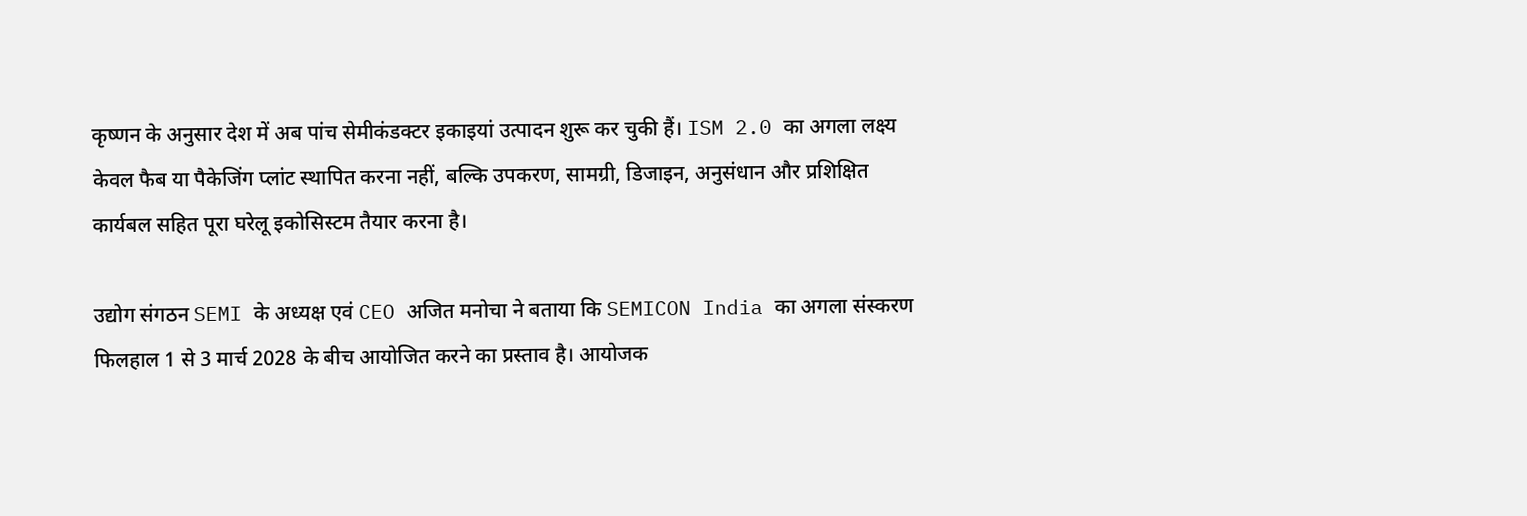कृष्णन के अनुसार देश में अब पांच सेमीकंडक्टर इकाइयां उत्पादन शुरू कर चुकी हैं। ISM 2.0 का अगला लक्ष्य केवल फैब या पैकेजिंग प्लांट स्थापित करना नहीं, बल्कि उपकरण, सामग्री, डिजाइन, अनुसंधान और प्रशिक्षित कार्यबल सहित पूरा घरेलू इकोसिस्टम तैयार करना है।

उद्योग संगठन SEMI के अध्यक्ष एवं CEO अजित मनोचा ने बताया कि SEMICON India का अगला संस्करण फिलहाल 1 से 3 मार्च 2028 के बीच आयोजित करने का प्रस्ताव है। आयोजक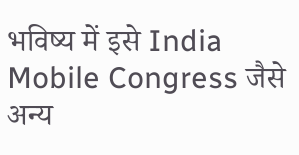भविष्य में इसे India Mobile Congress जैसे अन्य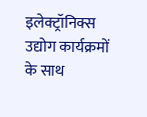इलेक्ट्रॉनिक्स उद्योग कार्यक्रमों के साथ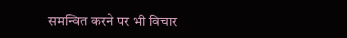समन्वित करने पर भी विचार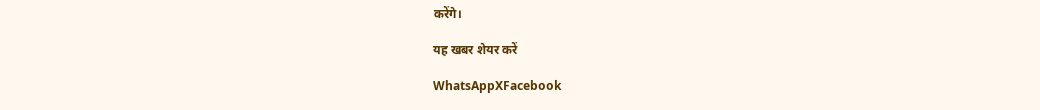करेंगे।

यह खबर शेयर करें

WhatsAppXFacebook